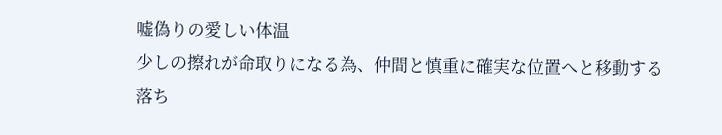嘘偽りの愛しい体温
少しの擦れが命取りになる為、仲間と慎重に確実な位置へと移動する
落ち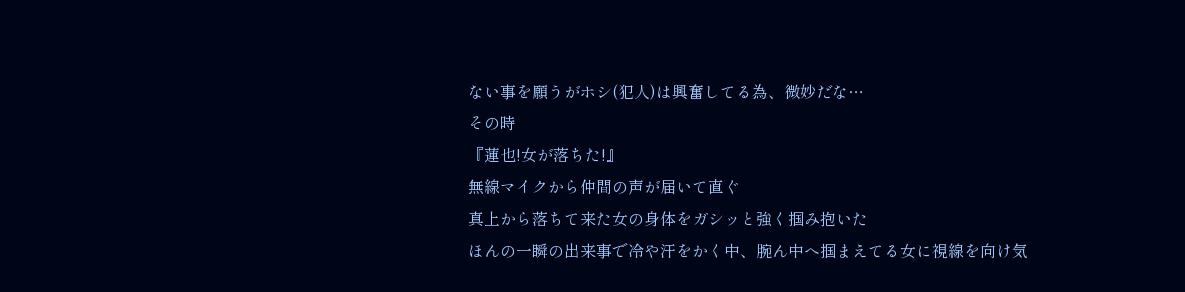ない事を願うがホシ(犯人)は興奮してる為、微妙だな…
その時
『蓮也!女が落ちた!』
無線マイクから仲間の声が届いて直ぐ
真上から落ちて来た女の身体をガシッと強く掴み抱いた
ほんの一瞬の出来事で冷や汗をかく中、腕ん中へ掴まえてる女に視線を向け気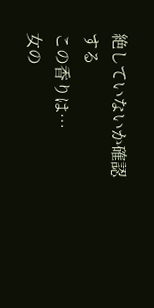絶していないか確認する
この香りは…
女の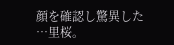顔を確認し驚異した
…里桜。